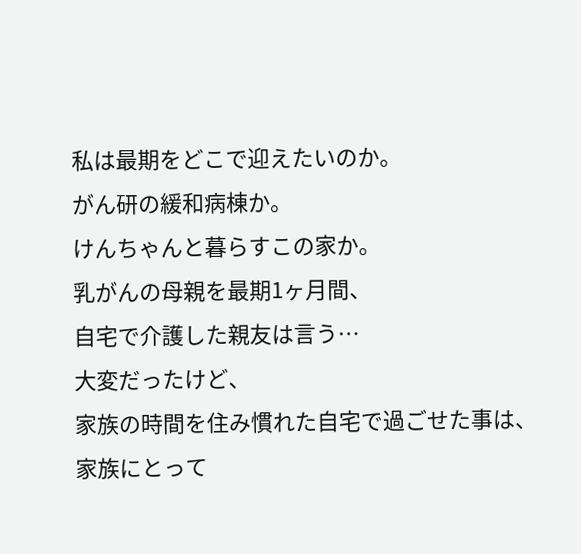私は最期をどこで迎えたいのか。
がん研の緩和病棟か。
けんちゃんと暮らすこの家か。
乳がんの母親を最期1ヶ月間、
自宅で介護した親友は言う…
大変だったけど、
家族の時間を住み慣れた自宅で過ごせた事は、
家族にとって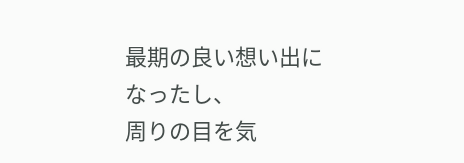最期の良い想い出になったし、
周りの目を気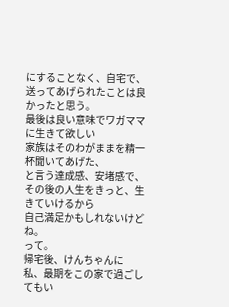にすることなく、自宅で、
送ってあげられたことは良かったと思う。
最後は良い意味でワガママに生きて欲しい
家族はそのわがままを精一杯聞いてあげた、
と言う達成感、安堵感で、
その後の人生をきっと、生きていけるから
自己満足かもしれないけどね。
って。
帰宅後、けんちゃんに
私、最期をこの家で過ごしてもい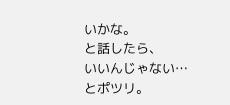いかな。
と話したら、
いいんじゃない…
とポツリ。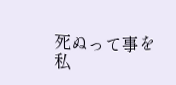死ぬって事を私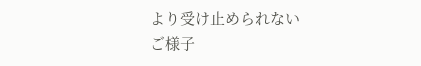より受け止められない
ご様子